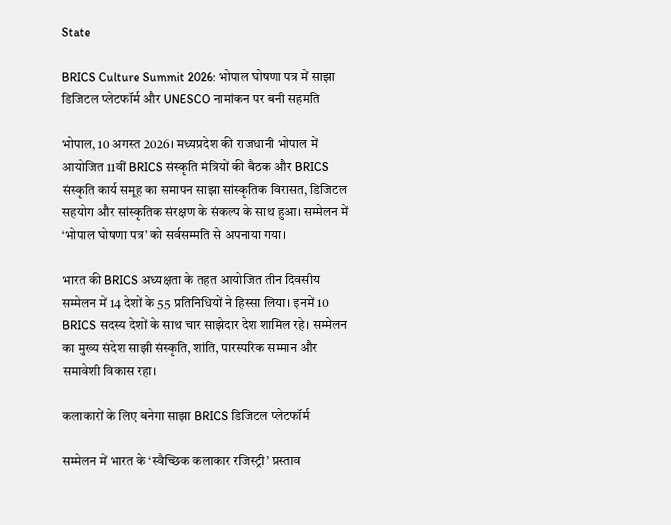State

BRICS Culture Summit 2026: भोपाल घोषणा पत्र में साझा डिजिटल प्लेटफॉर्म और UNESCO नामांकन पर बनी सहमति

भोपाल, 10 अगस्त 2026। मध्यप्रदेश की राजधानी भोपाल में आयोजित 11वीं BRICS संस्कृति मंत्रियों की बैठक और BRICS संस्कृति कार्य समूह का समापन साझा सांस्कृतिक विरासत, डिजिटल सहयोग और सांस्कृतिक संरक्षण के संकल्प के साथ हुआ। सम्मेलन में ‘भोपाल घोषणा पत्र’ को सर्वसम्मति से अपनाया गया।

भारत की BRICS अध्यक्षता के तहत आयोजित तीन दिवसीय सम्मेलन में 14 देशों के 55 प्रतिनिधियों ने हिस्सा लिया। इनमें 10 BRICS सदस्य देशों के साथ चार साझेदार देश शामिल रहे। सम्मेलन का मुख्य संदेश साझी संस्कृति, शांति, पारस्परिक सम्मान और समावेशी विकास रहा।

कलाकारों के लिए बनेगा साझा BRICS डिजिटल प्लेटफॉर्म

सम्मेलन में भारत के ‘स्वैच्छिक कलाकार रजिस्ट्री’ प्रस्ताव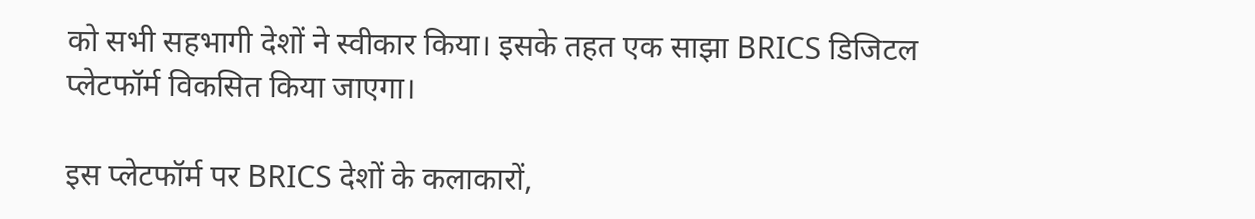को सभी सहभागी देशों ने स्वीकार किया। इसके तहत एक साझा BRICS डिजिटल प्लेटफॉर्म विकसित किया जाएगा।

इस प्लेटफॉर्म पर BRICS देशों के कलाकारों,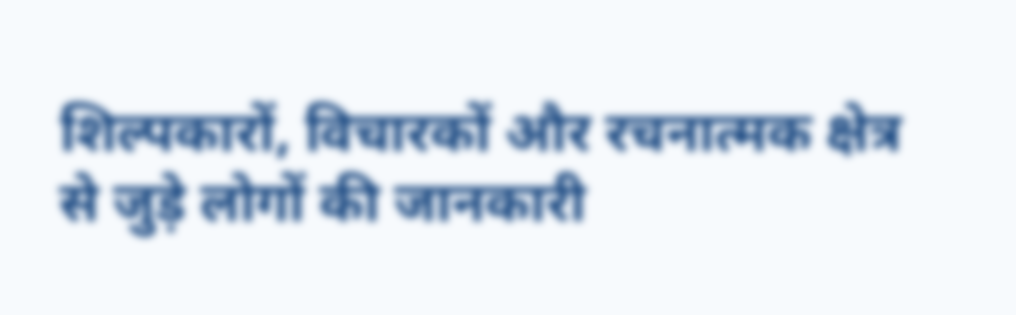शिल्पकारों, विचारकों और रचनात्मक क्षेत्र से जुड़े लोगों की जानकारी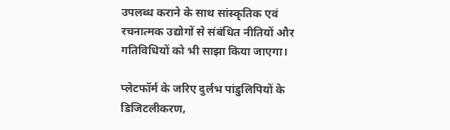उपलब्ध कराने के साथ सांस्कृतिक एवं रचनात्मक उद्योगों से संबंधित नीतियों और गतिविधियों को भी साझा किया जाएगा।

प्लेटफॉर्म के जरिए दुर्लभ पांडुलिपियों के डिजिटलीकरण,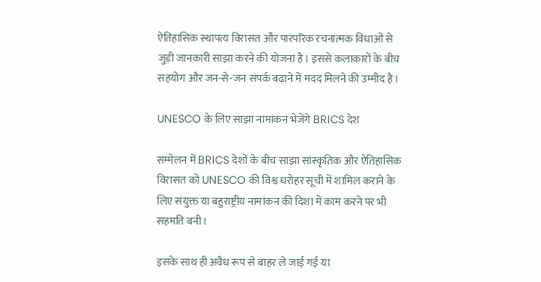ऐतिहासिक स्थापत्य विरासत और पारंपरिक रचनात्मक विधाओं से जुड़ी जानकारी साझा करने की योजना है। इससे कलाकारों के बीच सहयोग और जन-से-जन संपर्क बढ़ाने में मदद मिलने की उम्मीद है।

UNESCO के लिए साझा नामांकन भेजेंगे BRICS देश

सम्मेलन में BRICS देशों के बीच साझा सांस्कृतिक और ऐतिहासिक विरासत को UNESCO की विश्व धरोहर सूची में शामिल कराने के लिए संयुक्त या बहुराष्ट्रीय नामांकन की दिशा में काम करने पर भी सहमति बनी।

इसके साथ ही अवैध रूप से बाहर ले जाई गई या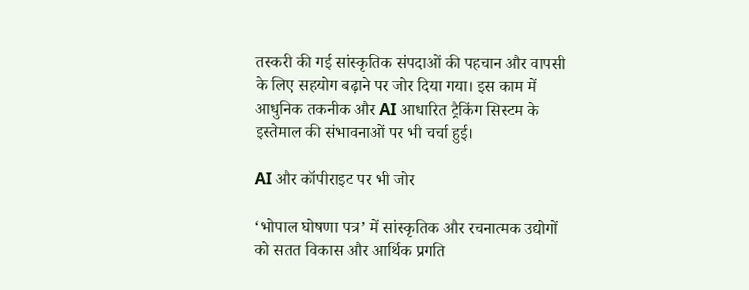तस्करी की गई सांस्कृतिक संपदाओं की पहचान और वापसी के लिए सहयोग बढ़ाने पर जोर दिया गया। इस काम में आधुनिक तकनीक और AI आधारित ट्रैकिंग सिस्टम के इस्तेमाल की संभावनाओं पर भी चर्चा हुई।

AI और कॉपीराइट पर भी जोर

‘भोपाल घोषणा पत्र’ में सांस्कृतिक और रचनात्मक उद्योगों को सतत विकास और आर्थिक प्रगति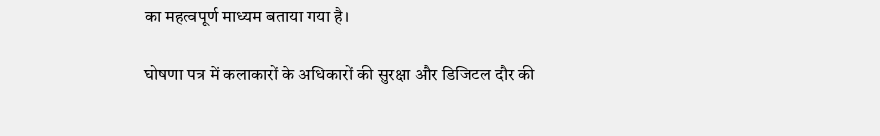का महत्वपूर्ण माध्यम बताया गया है।

घोषणा पत्र में कलाकारों के अधिकारों की सुरक्षा और डिजिटल दौर की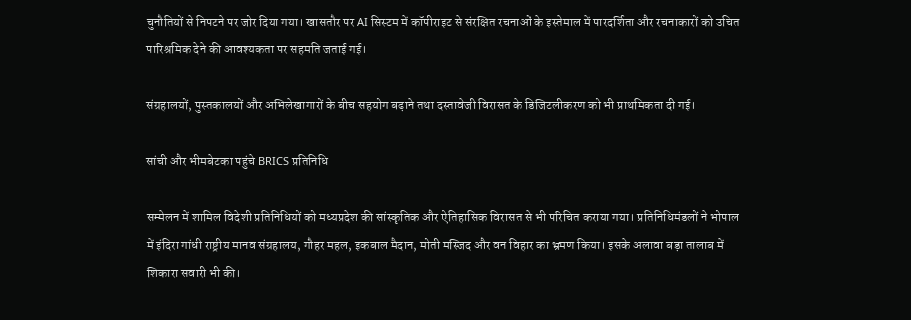चुनौतियों से निपटने पर जोर दिया गया। खासतौर पर AI सिस्टम में कॉपीराइट से संरक्षित रचनाओं के इस्तेमाल में पारदर्शिता और रचनाकारों को उचित पारिश्रमिक देने की आवश्यकता पर सहमति जताई गई।

संग्रहालयों, पुस्तकालयों और अभिलेखागारों के बीच सहयोग बढ़ाने तथा दस्तावेजी विरासत के डिजिटलीकरण को भी प्राथमिकता दी गई।

सांची और भीमबेटका पहुंचे BRICS प्रतिनिधि

सम्मेलन में शामिल विदेशी प्रतिनिधियों को मध्यप्रदेश की सांस्कृतिक और ऐतिहासिक विरासत से भी परिचित कराया गया। प्रतिनिधिमंडलों ने भोपाल में इंदिरा गांधी राष्ट्रीय मानव संग्रहालय, गौहर महल, इकबाल मैदान, मोती मस्जिद और वन विहार का भ्रमण किया। इसके अलावा बड़ा तालाब में शिकारा सवारी भी की।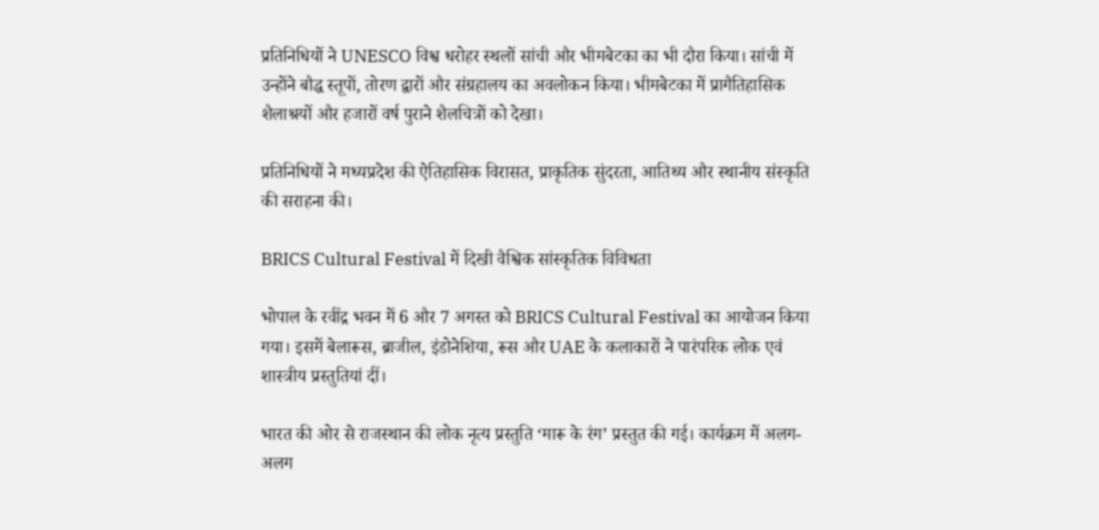प्रतिनिधियों ने UNESCO विश्व धरोहर स्थलों सांची और भीमबेटका का भी दौरा किया। सांची में उन्होंने बौद्ध स्तूपों, तोरण द्वारों और संग्रहालय का अवलोकन किया। भीमबेटका में प्रागैतिहासिक शैलाश्रयों और हजारों वर्ष पुराने शैलचित्रों को देखा।

प्रतिनिधियों ने मध्यप्रदेश की ऐतिहासिक विरासत, प्राकृतिक सुंदरता, आतिथ्य और स्थानीय संस्कृति की सराहना की।

BRICS Cultural Festival में दिखी वैश्विक सांस्कृतिक विविधता

भोपाल के रवींद्र भवन में 6 और 7 अगस्त को BRICS Cultural Festival का आयोजन किया गया। इसमें बेलारूस, ब्राजील, इंडोनेशिया, रूस और UAE के कलाकारों ने पारंपरिक लोक एवं शास्त्रीय प्रस्तुतियां दीं।

भारत की ओर से राजस्थान की लोक नृत्य प्रस्तुति ‘मारू के रंग’ प्रस्तुत की गई। कार्यक्रम में अलग-अलग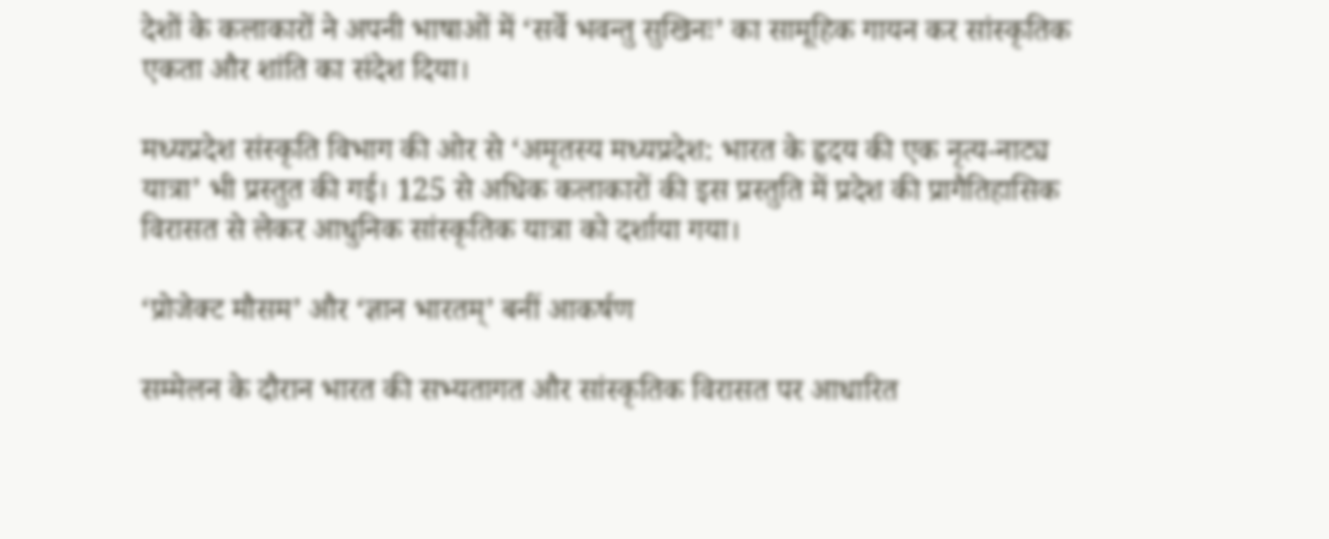देशों के कलाकारों ने अपनी भाषाओं में ‘सर्वे भवन्तु सुखिनः’ का सामूहिक गायन कर सांस्कृतिक एकता और शांति का संदेश दिया।

मध्यप्रदेश संस्कृति विभाग की ओर से ‘अमृतस्य मध्यप्रदेश: भारत के हृदय की एक नृत्य-नाट्य यात्रा’ भी प्रस्तुत की गई। 125 से अधिक कलाकारों की इस प्रस्तुति में प्रदेश की प्रागैतिहासिक विरासत से लेकर आधुनिक सांस्कृतिक यात्रा को दर्शाया गया।

‘प्रोजेक्ट मौसम’ और ‘ज्ञान भारतम्’ बनीं आकर्षण

सम्मेलन के दौरान भारत की सभ्यतागत और सांस्कृतिक विरासत पर आधारित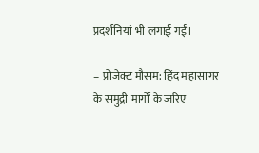प्रदर्शनियां भी लगाई गईं।

– प्रोजेक्ट मौसम: हिंद महासागर के समुद्री मार्गों के जरिए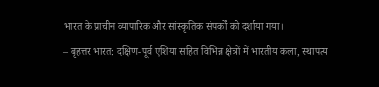भारत के प्राचीन व्यापारिक और सांस्कृतिक संपर्कों को दर्शाया गया।
– बृहत्तर भारत: दक्षिण-पूर्व एशिया सहित विभिन्न क्षेत्रों में भारतीय कला, स्थापत्य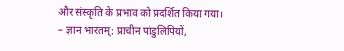और संस्कृति के प्रभाव को प्रदर्शित किया गया।
– ज्ञान भारतम्: प्राचीन पांडुलिपियों,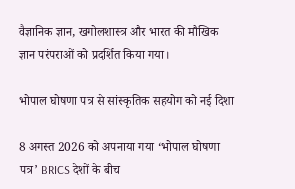वैज्ञानिक ज्ञान, खगोलशास्त्र और भारत की मौखिक ज्ञान परंपराओं को प्रदर्शित किया गया।

भोपाल घोषणा पत्र से सांस्कृतिक सहयोग को नई दिशा

8 अगस्त 2026 को अपनाया गया ‘भोपाल घोषणा पत्र’ BRICS देशों के बीच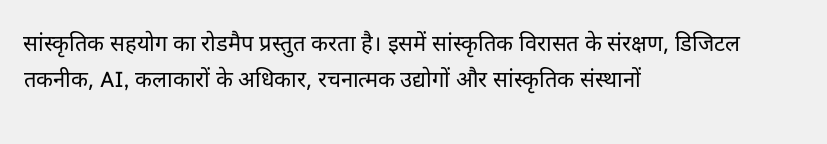सांस्कृतिक सहयोग का रोडमैप प्रस्तुत करता है। इसमें सांस्कृतिक विरासत के संरक्षण, डिजिटल तकनीक, AI, कलाकारों के अधिकार, रचनात्मक उद्योगों और सांस्कृतिक संस्थानों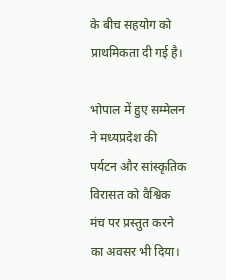के बीच सहयोग को प्राथमिकता दी गई है।

भोपाल में हुए सम्मेलन ने मध्यप्रदेश की पर्यटन और सांस्कृतिक विरासत को वैश्विक मंच पर प्रस्तुत करने का अवसर भी दिया।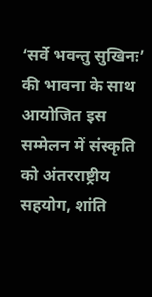‘सर्वे भवन्तु सुखिनः’ की भावना के साथ आयोजित इस सम्मेलन में संस्कृति को अंतरराष्ट्रीय सहयोग, शांति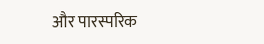और पारस्परिक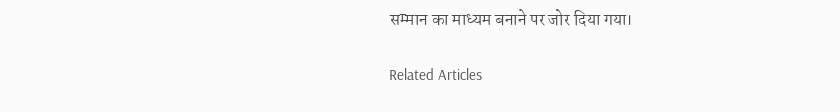सम्मान का माध्यम बनाने पर जोर दिया गया।

Related Articles